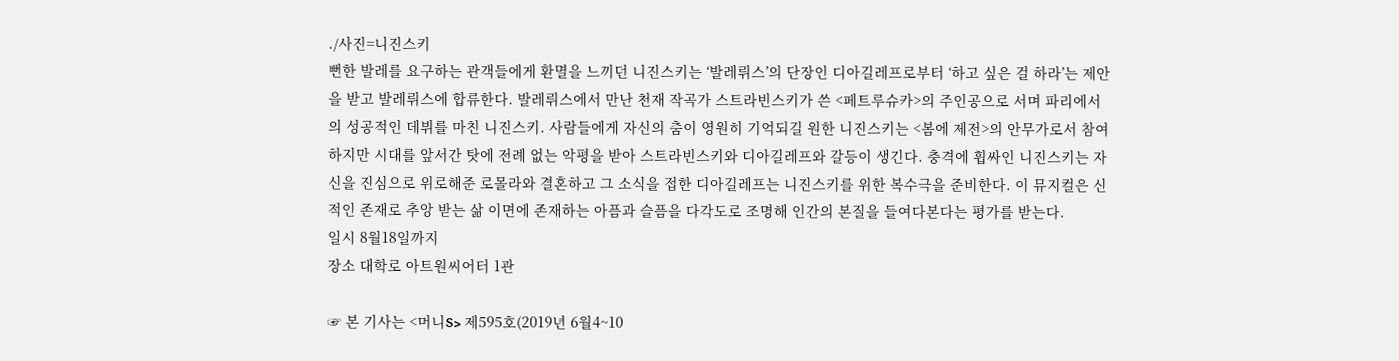./사진=니진스키
뻔한 발레를 요구하는 관객들에게 환멸을 느끼던 니진스키는 ‘발레뤼스’의 단장인 디아길레프로부터 ‘하고 싶은 걸 하라’는 제안을 받고 발레뤼스에 합류한다. 발레뤼스에서 만난 천재 작곡가 스트라빈스키가 쓴 <페트루슈카>의 주인공으로 서며 파리에서의 성공적인 데뷔를 마친 니진스키. 사람들에게 자신의 춤이 영원히 기억되길 원한 니진스키는 <봄에 제전>의 안무가로서 참여하지만 시대를 앞서간 탓에 전례 없는 악평을 받아 스트라빈스키와 디아길레프와 갈등이 생긴다. 충격에 휩싸인 니진스키는 자신을 진심으로 위로해준 로몰라와 결혼하고 그 소식을 접한 디아길레프는 니진스키를 위한 복수극을 준비한다. 이 뮤지컬은 신적인 존재로 추앙 받는 삶 이면에 존재하는 아픔과 슬픔을 다각도로 조명해 인간의 본질을 들여다본다는 평가를 받는다.
일시 8월18일까지
장소 대학로 아트원씨어터 1관

☞ 본 기사는 <머니S> 제595호(2019년 6월4~10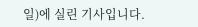일)에 실린 기사입니다.